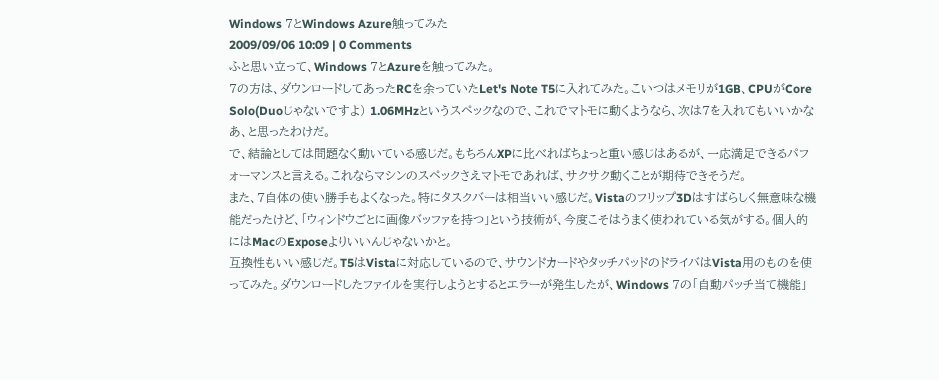Windows 7とWindows Azure触ってみた
2009/09/06 10:09 | 0 Comments
ふと思い立って、Windows 7とAzureを触ってみた。
7の方は、ダウンロードしてあったRCを余っていたLet's Note T5に入れてみた。こいつはメモリが1GB、CPUがCore Solo(Duoじゃないですよ) 1.06MHzというスペックなので、これでマトモに動くようなら、次は7を入れてもいいかなあ、と思ったわけだ。
で、結論としては問題なく動いている感じだ。もちろんXPに比べればちょっと重い感じはあるが、一応満足できるパフォーマンスと言える。これならマシンのスペックさえマトモであれば、サクサク動くことが期待できそうだ。
また、7自体の使い勝手もよくなった。特にタスクバーは相当いい感じだ。Vistaのフリップ3Dはすばらしく無意味な機能だったけど、「ウィンドウごとに画像バッファを持つ」という技術が、今度こそはうまく使われている気がする。個人的にはMacのExposeよりいいんじゃないかと。
互換性もいい感じだ。T5はVistaに対応しているので、サウンドカードやタッチパッドのドライバはVista用のものを使ってみた。ダウンロードしたファイルを実行しようとするとエラーが発生したが、Windows 7の「自動パッチ当て機能」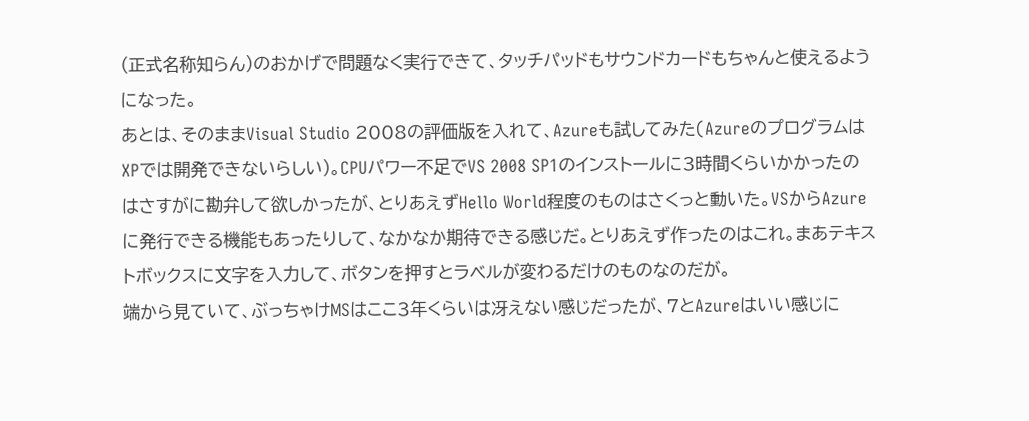(正式名称知らん)のおかげで問題なく実行できて、タッチパッドもサウンドカードもちゃんと使えるようになった。
あとは、そのままVisual Studio 2008の評価版を入れて、Azureも試してみた(AzureのプログラムはXPでは開発できないらしい)。CPUパワー不足でVS 2008 SP1のインストールに3時間くらいかかったのはさすがに勘弁して欲しかったが、とりあえずHello World程度のものはさくっと動いた。VSからAzureに発行できる機能もあったりして、なかなか期待できる感じだ。とりあえず作ったのはこれ。まあテキストボックスに文字を入力して、ボタンを押すとラベルが変わるだけのものなのだが。
端から見ていて、ぶっちゃけMSはここ3年くらいは冴えない感じだったが、7とAzureはいい感じに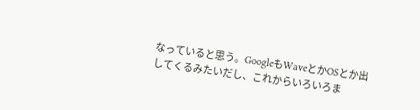なっていると思う。GoogleもWaveとかOSとか出してくるみたいだし、これからいろいろま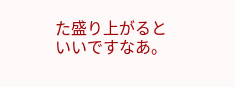た盛り上がるといいですなあ。